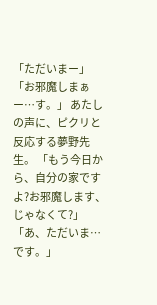「ただいまー」 「お邪魔しまぁー…す。」 あたしの声に、ピクリと反応する夢野先生。 「もう今日から、自分の家ですよ?お邪魔します、じゃなくて?」 「あ、ただいま…です。」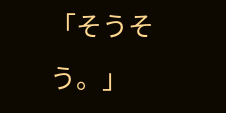「そうそう。」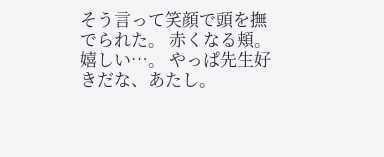そう言って笑顔で頭を撫でられた。 赤くなる頬。 嬉しい…。 やっぱ先生好きだな、あたし。